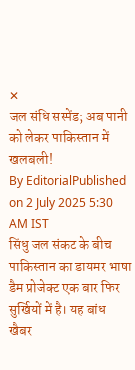✕
जल संधि सस्पेंड; अब पानी को लेकर पाकिस्तान में खलबली!
By EditorialPublished on 2 July 2025 5:30 AM IST
सिंधु जल संकट के बीच पाकिस्तान का डायमर भाषा डैम प्रोजेक्ट एक बार फिर सुर्खियों में है। यह बांध खैबर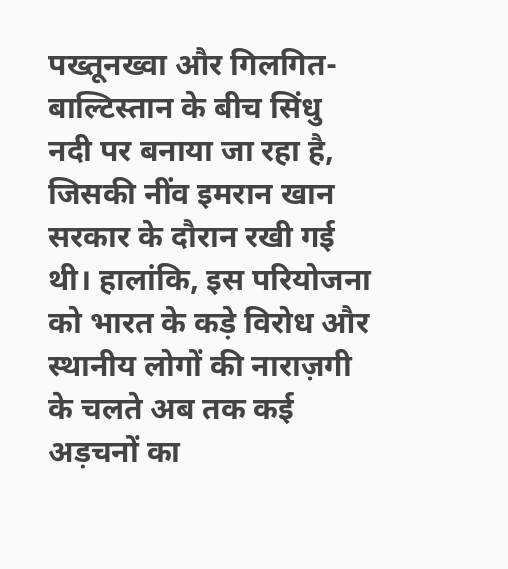पख्तूनख्वा और गिलगित-बाल्टिस्तान के बीच सिंधु नदी पर बनाया जा रहा है, जिसकी नींव इमरान खान सरकार के दौरान रखी गई थी। हालांकि, इस परियोजना को भारत के कड़े विरोध और स्थानीय लोगों की नाराज़गी के चलते अब तक कई अड़चनों का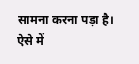सामना करना पड़ा है। ऐसे में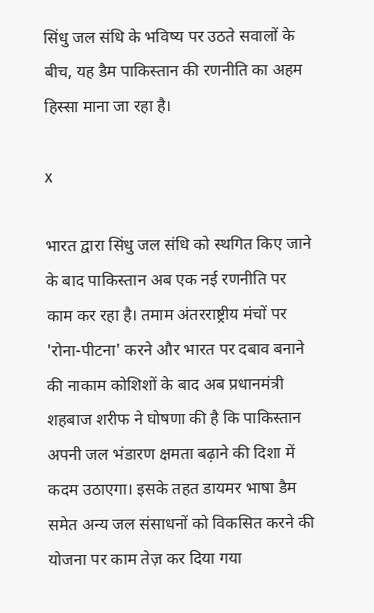सिंधु जल संधि के भविष्य पर उठते सवालों के बीच, यह डैम पाकिस्तान की रणनीति का अहम हिस्सा माना जा रहा है।

x

भारत द्वारा सिंधु जल संधि को स्थगित किए जाने के बाद पाकिस्तान अब एक नई रणनीति पर काम कर रहा है। तमाम अंतरराष्ट्रीय मंचों पर 'रोना-पीटना' करने और भारत पर दबाव बनाने की नाकाम कोशिशों के बाद अब प्रधानमंत्री शहबाज शरीफ ने घोषणा की है कि पाकिस्तान अपनी जल भंडारण क्षमता बढ़ाने की दिशा में कदम उठाएगा। इसके तहत डायमर भाषा डैम समेत अन्य जल संसाधनों को विकसित करने की योजना पर काम तेज़ कर दिया गया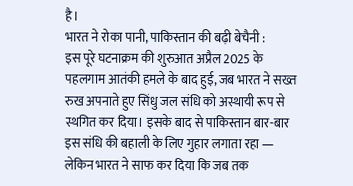है।
भारत ने रोका पानी, पाकिस्तान की बढ़ी बेचैनी :
इस पूरे घटनाक्रम की शुरुआत अप्रैल 2025 के पहलगाम आतंकी हमले के बाद हुई, जब भारत ने सख्त रुख अपनाते हुए सिंधु जल संधि को अस्थायी रूप से स्थगित कर दिया। इसके बाद से पाकिस्तान बार-बार इस संधि की बहाली के लिए गुहार लगाता रहा — लेकिन भारत ने साफ कर दिया कि जब तक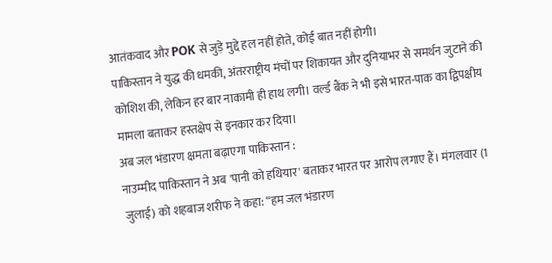आतंकवाद और POK से जुड़े मुद्दे हल नहीं होते, कोई बात नहीं होगी।
पाकिस्तान ने युद्ध की धमकी, अंतरराष्ट्रीय मंचों पर शिकायत और दुनियाभर से समर्थन जुटाने की कोशिश की, लेकिन हर बार नाकामी ही हाथ लगी। वर्ल्ड बैंक ने भी इसे भारत-पाक का द्विपक्षीय मामला बताकर हस्तक्षेप से इनकार कर दिया।
अब जल भंडारण क्षमता बढ़ाएगा पाकिस्तान :
नाउम्मीद पाकिस्तान ने अब 'पानी को हथियार' बताकर भारत पर आरोप लगाए हैं। मंगलवार (1 जुलाई) को शहबाज शरीफ ने कहा: “हम जल भंडारण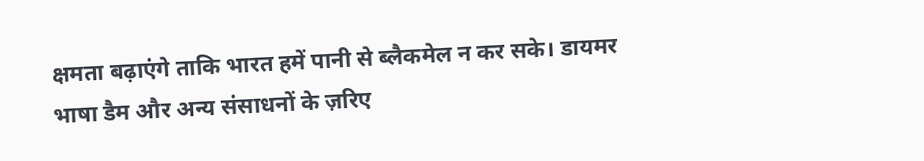क्षमता बढ़ाएंगे ताकि भारत हमें पानी से ब्लैकमेल न कर सके। डायमर भाषा डैम और अन्य संसाधनों के ज़रिए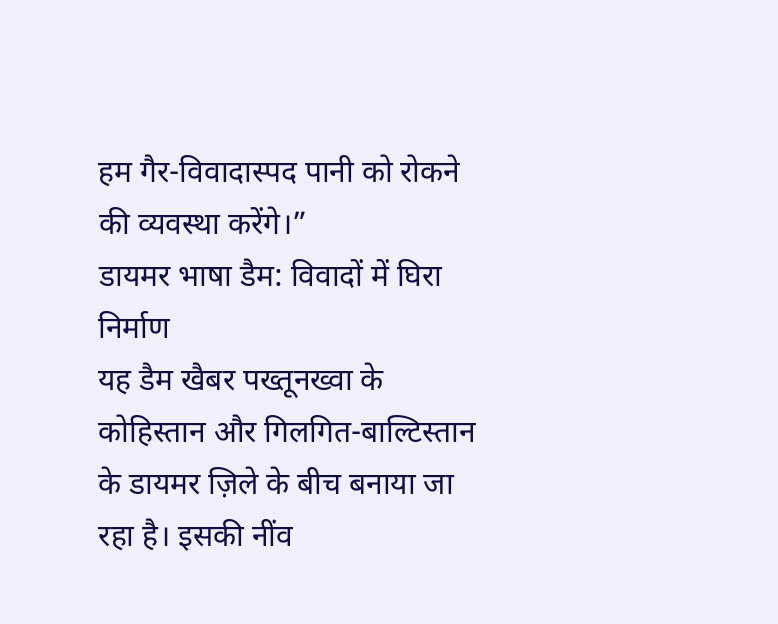हम गैर-विवादास्पद पानी को रोकने की व्यवस्था करेंगे।”
डायमर भाषा डैम: विवादों में घिरा निर्माण
यह डैम खैबर पख्तूनख्वा के कोहिस्तान और गिलगित-बाल्टिस्तान के डायमर ज़िले के बीच बनाया जा रहा है। इसकी नींव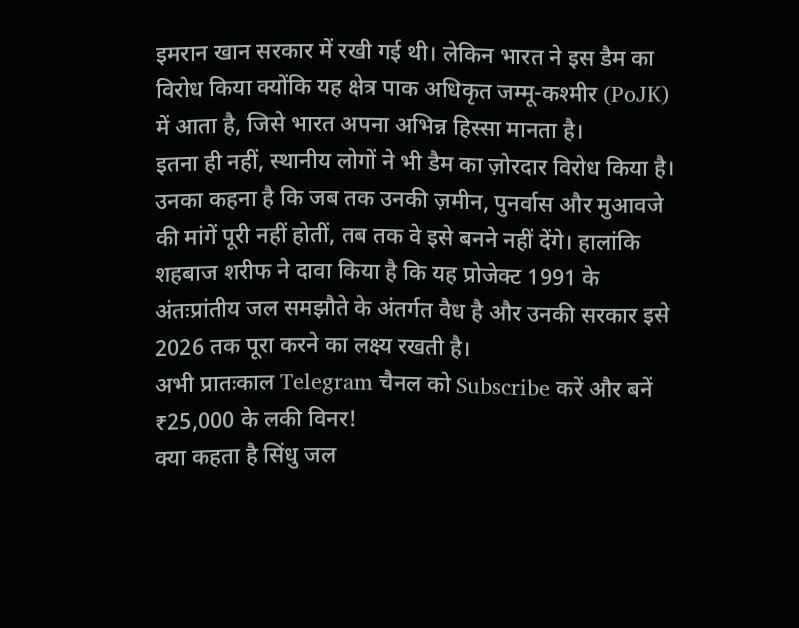इमरान खान सरकार में रखी गई थी। लेकिन भारत ने इस डैम का विरोध किया क्योंकि यह क्षेत्र पाक अधिकृत जम्मू-कश्मीर (PoJK) में आता है, जिसे भारत अपना अभिन्न हिस्सा मानता है।
इतना ही नहीं, स्थानीय लोगों ने भी डैम का ज़ोरदार विरोध किया है। उनका कहना है कि जब तक उनकी ज़मीन, पुनर्वास और मुआवजे की मांगें पूरी नहीं होतीं, तब तक वे इसे बनने नहीं देंगे। हालांकि शहबाज शरीफ ने दावा किया है कि यह प्रोजेक्ट 1991 के अंतःप्रांतीय जल समझौते के अंतर्गत वैध है और उनकी सरकार इसे 2026 तक पूरा करने का लक्ष्य रखती है।
अभी प्रातःकाल Telegram चैनल को Subscribe करें और बनें ₹25,000 के लकी विनर!
क्या कहता है सिंधु जल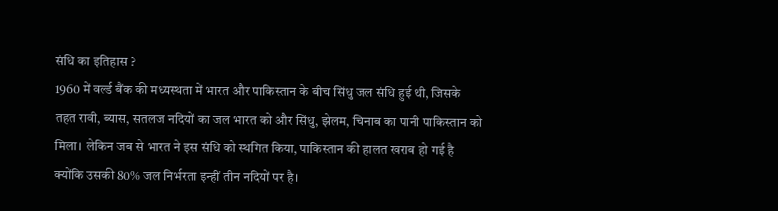संधि का इतिहास ?
1960 में वर्ल्ड बैंक की मध्यस्थता में भारत और पाकिस्तान के बीच सिंधु जल संधि हुई थी, जिसके तहत रावी, ब्यास, सतलज नदियों का जल भारत को और सिंधु, झेलम, चिनाब का पानी पाकिस्तान को मिला। लेकिन जब से भारत ने इस संधि को स्थगित किया, पाकिस्तान की हालत खराब हो गई है क्योंकि उसकी 80% जल निर्भरता इन्हीं तीन नदियों पर है।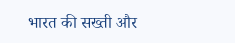भारत की सख्ती और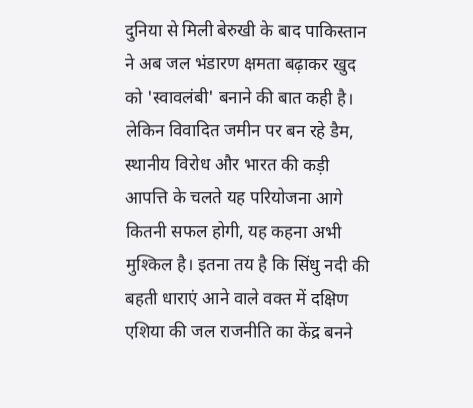दुनिया से मिली बेरुखी के बाद पाकिस्तान ने अब जल भंडारण क्षमता बढ़ाकर खुद को 'स्वावलंबी' बनाने की बात कही है। लेकिन विवादित जमीन पर बन रहे डैम, स्थानीय विरोध और भारत की कड़ी आपत्ति के चलते यह परियोजना आगे कितनी सफल होगी, यह कहना अभी मुश्किल है। इतना तय है कि सिंधु नदी की बहती धाराएं आने वाले वक्त में दक्षिण एशिया की जल राजनीति का केंद्र बनने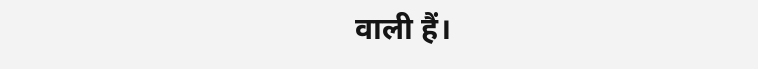वाली हैं।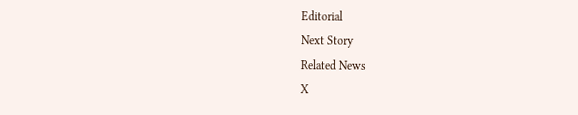Editorial
Next Story
Related News
X